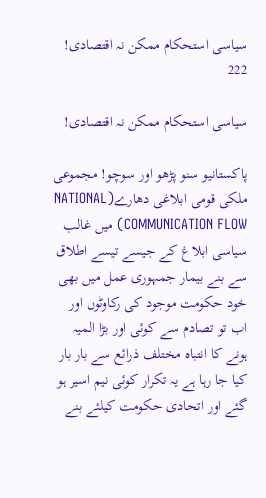سیاسی استحکام ممکن نہ اقتصادی! 222

سیاسی استحکام ممکن نہ اقتصادی!

پاکستانیو سنو پڑھو اور سوچو! مجموعی ملکی قومی ابلاغی دھارے(NATIONAL COMMUNICATION FLOW) میں غالب سیاسی ابلاغ کے جیسے تیسے اطلاق سے بنے بیمار جمہوری عمل میں بھی خود حکومت موجود کی رکاوٹوں اور اب تو تصادم سے کوئی اور بڑا المیہ ہونے کا انتباہ مختلف ذرائع سے بار بار کیا جا رہا ہے یہ تکرار کوئی نیم اسیر ہو گئے اور اتحادی حکومت کیلئے بنے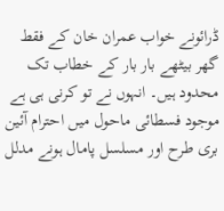ڈرائونے خواب عمران خان کے فقط گھر بیٹھے بار بار کے خطاب تک محدود ہیں۔ انہوں نے تو کرنی ہی ہے موجود فسطائی ماحول میں احترام آئین بری طرح اور مسلسل پامال ہونے مدلل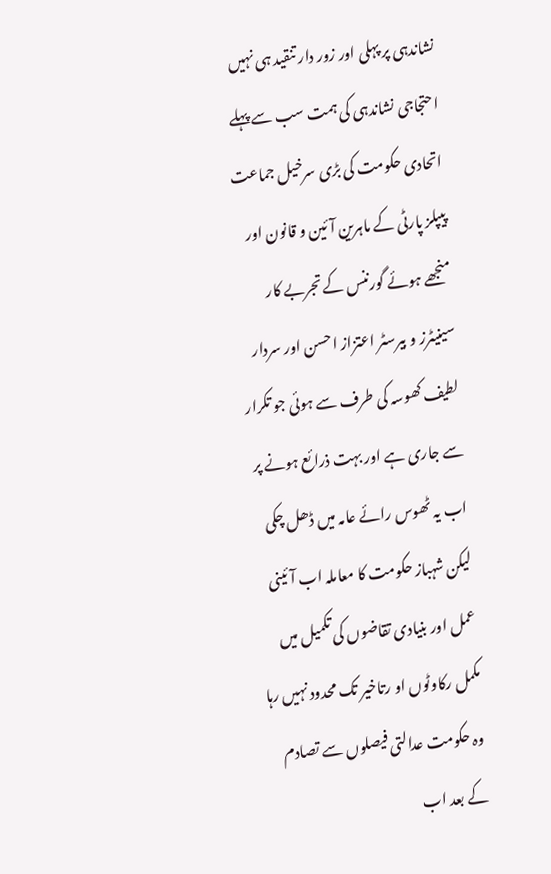نشاندہی پر پہلی اور زور دار تنقید ہی نہیں احتجاجی نشاندہی کی ہمت سب سے پہلے اتحادی حکومت کی بڑی سرخیل جماعت پیپلز پارٹی کے ماہرین آئین و قانون اور منجھے ہوئے گورننس کے تجربے کار سینیٹرز و بیرسٹر اعتزاز احسن اور سردار لطیف کھوسہ کی طرف سے ہوئی جو تکرار سے جاری ہے اور بہت ذرائع ہونے پر اب یہ ٹھوس رائے عامہ میں ڈھل چکی لیکن شہباز حکومت کا معاملہ اب آئینی عمل اور بنیادی تقاضوں کی تکمیل میں مکمل رکاوٹوں او رتاخیر تک محدود نہیں رہا وہ حکومت عدالتی فیصلوں سے تصادم کے بعد اب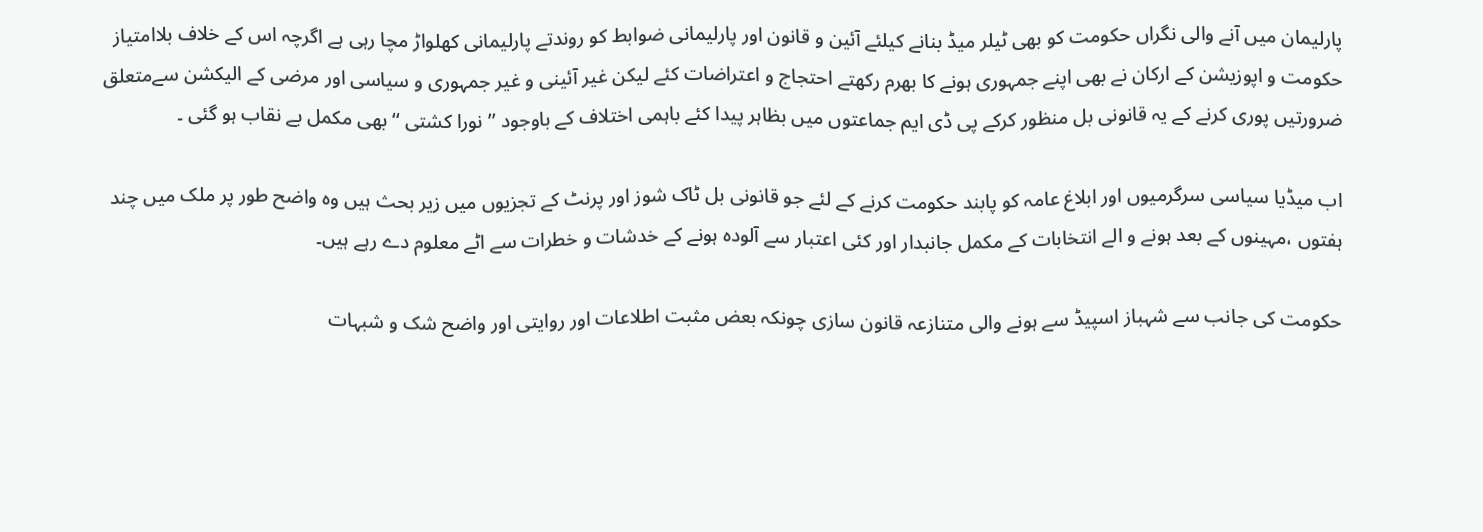پارلیمان میں آنے والی نگراں حکومت کو بھی ٹیلر میڈ بنانے کیلئے آئین و قانون اور پارلیمانی ضوابط کو روندتے پارلیمانی کھلواڑ مچا رہی ہے اگرچہ اس کے خلاف بلاامتیاز حکومت و اپوزیشن کے ارکان نے بھی اپنے جمہوری ہونے کا بھرم رکھتے احتجاج و اعتراضات کئے لیکن غیر آئینی و غیر جمہوری و سیاسی اور مرضی کے الیکشن سےمتعلق ضرورتیں پوری کرنے کے یہ قانونی بل منظور کرکے پی ڈی ایم جماعتوں میں بظاہر پیدا کئے باہمی اختلاف کے باوجود ’’نورا کشتی ‘‘ بھی مکمل بے نقاب ہو گئی ۔

اب میڈیا سیاسی سرگرمیوں اور ابلاغ عامہ کو پابند حکومت کرنے کے لئے جو قانونی بل ٹاک شوز اور پرنٹ کے تجزیوں میں زیر بحث ہیں وہ واضح طور پر ملک میں چند ہفتوں ،مہینوں کے بعد ہونے و الے انتخابات کے مکمل جانبدار اور کئی اعتبار سے آلودہ ہونے کے خدشات و خطرات سے اٹے معلوم دے رہے ہیں۔

حکومت کی جانب سے شہباز اسپیڈ سے ہونے والی متنازعہ قانون سازی چونکہ بعض مثبت اطلاعات اور روایتی اور واضح شک و شبہات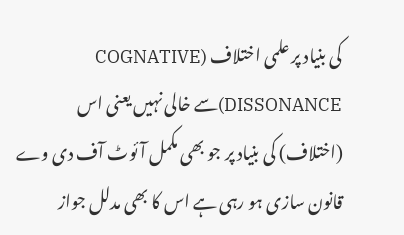کی بنیاد پر علمی اختلاف (COGNATIVE DISSONANCE)سے خالی نہیں یعنی اس (اختلاف) کی بنیاد پر جو بھی مکمل آئوٹ آف دی وے قانون سازی ہو رہی ہے اس کا بھی مدلل جواز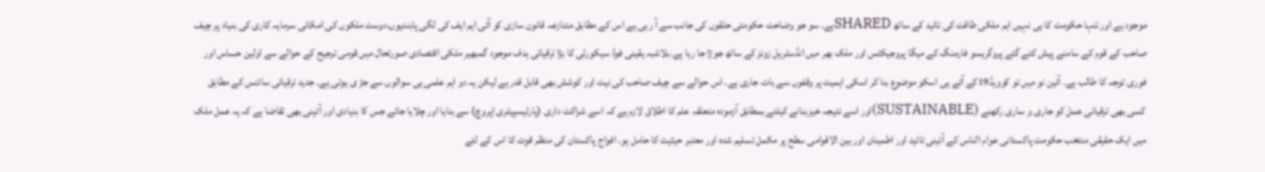موجود ہے اور تنہا حکومت کا ہی نہیں اہم ملکی طاقت کی تائید کے ساتھ SHAREDہے۔ سو جو وضاحت حکومتی حلقوں کی جانب سے آ رہی ہے اس کے مطابق متنازعہ قانون سازی کو آئی ایم ایف کی لگی پابندیوں،دوست ملکوں کی امکانی سرمایہ کاری کی بنیاد پر چیف صاحب کے قوم کے سامنے پیش کئے گئے پروگریسو فارمنگ کے میگا پروجیکٹس اور ملک بھر میں انڈسٹریل زونز کے ساتھ جوڑا جا رہا ہے۔بلاشبہ یقینی فوڈ سیکورٹی کا بڑا ترقیاتی ہدف موجود گمبھیر ملکی اقتصادی صورتحال میں قومی ترجیح کے حوالے سے اولین حساس اور فوری توجہ کا طالب ہے۔ آئین نو میں تو کوویڈ19کے آتے ہی اسکو موضوع بنا کر اسکی اہمیت پر وقفوں سے بات جاری ہے۔ اس حوالے سے چیف صاحب کی نیت اور کوشش بھی قابل قدر ہے لیکن یہ دو اہم علمی ہی سوالوں سے جڑ ی ہوئی ہے۔ جدید ترقیاتی سائنس کے مطابق کسی بھی ترقیاتی عمل کو جاری و ساری رکھنے (SUSTAINABLE)اور اسے نتیجہ خیزبنانے کیلئے بمطابق آزمودہ متعلقہ علم کا اطلاق لازم ہے کہ اسے شراکت داری (پارٹیسپیٹری اپروچ) سے بنایا اور چلایا جائے جس کا بنیادی اور آئینی بھی تقاضا ہے کہ یہ عمل ملک میں ایک حقیقی منتخب حکومت پاکستانی عوام الناس کے آئینی تائید اور اطمینان اور بین الاقوامی سطح پر مکمل تسلیم شدہ اور معتبر حیثیت کا حامل ہو۔ افواج پاکستان کی منظم قوت کا اس کے لئے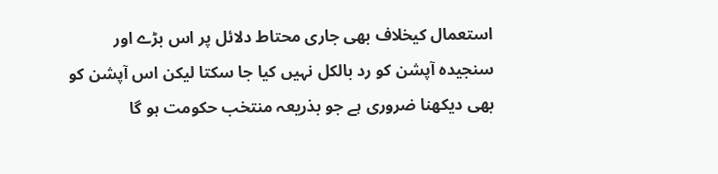استعمال کیخلاف بھی جاری محتاط دلائل پر اس بڑے اور سنجیدہ آپشن کو رد بالکل نہیں کیا جا سکتا لیکن اس آپشن کو بھی دیکھنا ضروری ہے جو بذریعہ منتخب حکومت ہو گا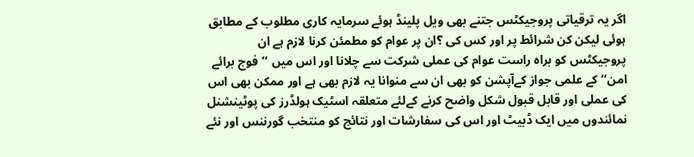اگر یہ ترقیاتی پروجیکٹس جتنے بھی ویل پلینڈ ہوئے سرمایہ کاری مطلوب کے مطابق ہوئی لیکن کن شرائط پر اور کس کی ؟ان پر عوام کو مطمئن کرنا لازم ہے ان پروجیکٹس کو براہ راست عوام کی عملی شرکت سے چلانا اور اس میں ’’فوج برائے امن‘‘ کے علمی جواز کےآپشن کو بھی ان سے منوانا یہ لازم بھی ہے اور ممکن بھی اس کی عملی اور قابل قبول شکل واضح کرنے کےلئے متعلقہ اسٹیک ہولڈرز کی پوٹینشنل نمائندوں میں ایک ڈبیٹ اور اس کی سفارشات اور نتائج کو منتخب گورننس اور نئے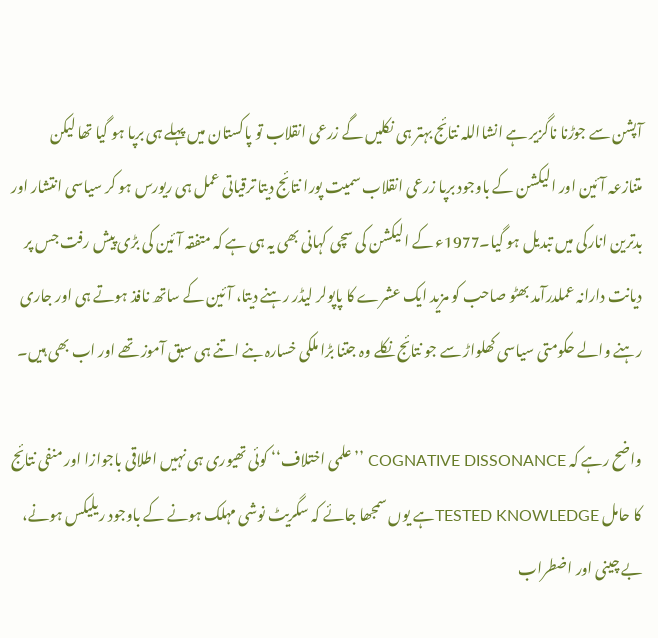آپشن سے جوڑنا ناگزیر ہے انشااللہ نتائج بہتر ہی نکلیں گے زرعی انقلاب تو پاکستان میں پہلے ہی برپا ہو گیا تھا لیکن متنازعہ آئین اور الیکشن کے باوجود برپا زرعی انقلاب سمیت پورا نتائج دیتا ترقیاتی عمل ہی ریورس ہو کر سیاسی انتشار اور بدترین انارکی میں تبدیل ہو گیا۔1977ء کے الیکشن کی سچی کہانی بھی یہ ہی ہے کہ متفقہ آئین کی بڑی پیش رفت جس پر دیانت دارانہ عملدرآمد بھٹو صاحب کو مزید ایک عشرے کا پاپولر لیڈر رہنے دیتا، آئین کے ساتھ نافذ ہوتے ہی اور جاری رہنے والے حکومتی سیاسی کھلواڑ سے جو نتائج نکلے وہ جتنا بڑا ملکی خسارہ بنے اتنے ہی سبق آموز تھے اور اب بھی ہیں۔

واضح رہے کہ COGNATIVE DISSONANCE ’’علمی اختلاف‘‘ کوئی تھیوری ہی نہیں اطلاقی باجوازا اور منفی نتائج کا حامل TESTED KNOWLEDGEہے یوں سمجھا جائے کہ سگریٹ نوشی مہلک ہونے کے باوجود ریلیکس ہونے، بے چینی اور اضطراب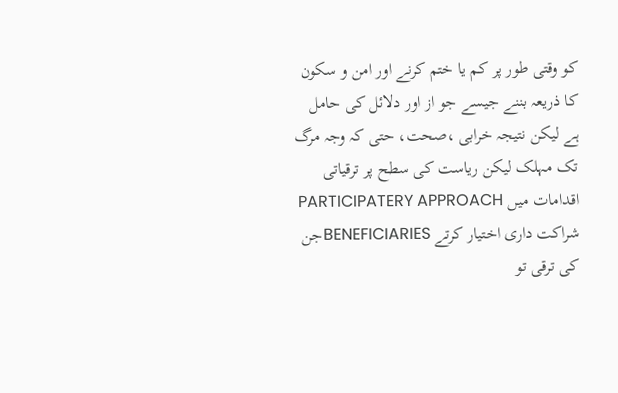کو وقتی طور پر کم یا ختم کرنے اور امن و سکون کا ذریعہ بننے جیسے جو از اور دلائل کی حامل ہے لیکن نتیجہ خرابی ،صحت، حتی کہ وجہ مرگ تک مہلک لیکن ریاست کی سطح پر ترقیاتی اقدامات میں PARTICIPATERY APPROACH شراکت داری اختیار کرتے BENEFICIARIESجن کی ترقی تو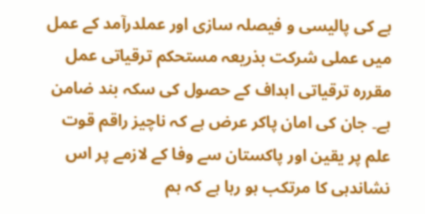ہے کی پالیسی و فیصلہ سازی اور عملدرآمد کے عمل میں عملی شرکت بذریعہ مستحکم ترقیاتی عمل مقررہ ترقیاتی اہداف کے حصول کی سکہ بند ضامن ہے۔ جان کی امان پاکر عرض ہے کہ ناچیز راقم قوت علم پر یقین اور پاکستان سے وفا کے لازمے پر اس نشاندہی کا مرتکب ہو رہا ہے کہ ہم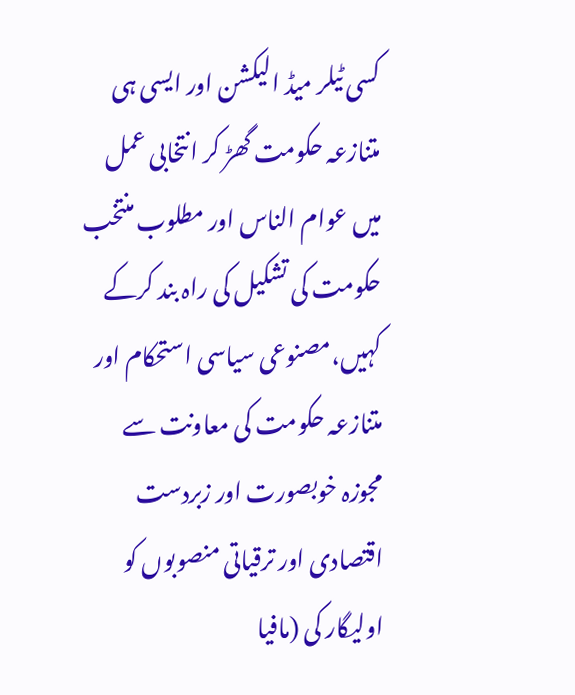کسی ٹیلر میڈ الیکشن اور ایسی ہی متنازعہ حکومت گھڑ کر انتخابی عمل میں عوام الناس اور مطلوب منتخب حکومت کی تشکیل کی راہ بند کرکے کہیں،مصنوعی سیاسی استحکام اور متنازعہ حکومت کی معاونت سے مجوزہ خوبصورت اور زبردست اقتصادی اور ترقیاتی منصوبوں کو اولیگار کی (مافیا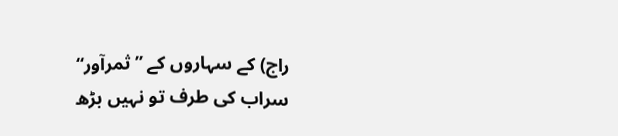راج) کے سہاروں کے ’’ثمرآور‘‘ سراب کی طرف تو نہیں بڑھ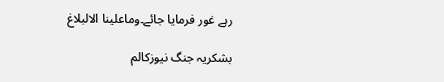رہے غور فرمایا جائے۔وماعلینا الالبلاغ

بشکریہ جنگ نیوزکالم